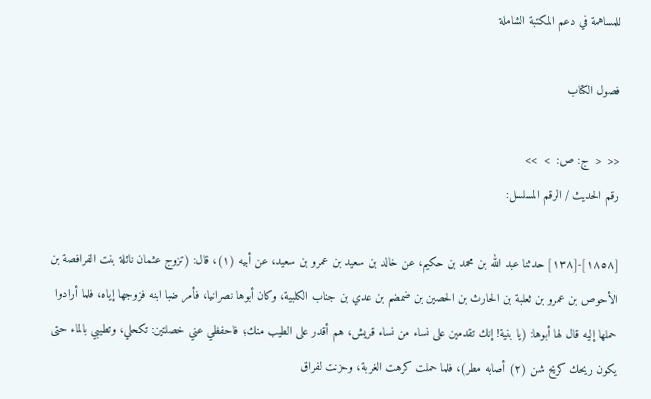للمساهمة في دعم المكتبة الشاملة

فصول الكتاب

<<  <  ج: ص:  >  >>
رقم الحديث / الرقم المسلسل:

[١٨٥٨]-[١٣٨] حدثنا عبد الله بن محمد بن حكيم، عن خالد بن سعيد بن عمرو بن سعيد، عن أبيه (١)، قال: (تزوج عثمان نائلة بنت الفرافصة بن الأحوص بن عمرو بن ثعلبة بن الحارث بن الحصين بن ضمضم بن عدي بن جناب الكلبية، وكان أبوها نصرانيا، فأمر ضبا ابنه فزوجها إياه، فلما أرادوا حملها إليه قال لها أبوها: (يا بنية! إنك تقدمين على نساء من نساء قريش، هم أقدر على الطيب منك؛ فاحفظي عني خصلتين: تكحلي، وتطيبي بالماء حتى يكون ريحك كريح شن (٢) أصابه مطر)، فلما حملت كرهت الغربة، وحزنت لفراق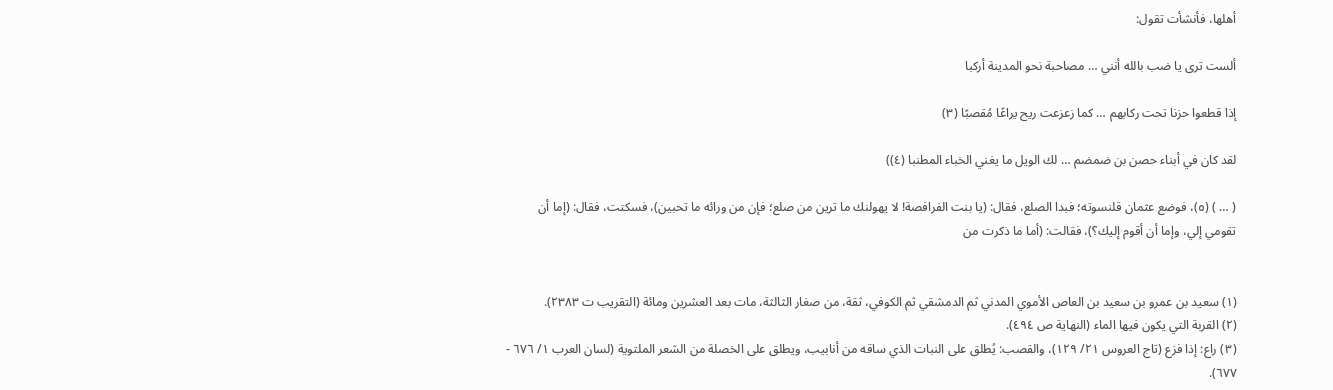أهلها، فأنشأت تقول:

ألست ترى يا ضب بالله أنني … مصاحبة نحو المدينة أركبا

إذا قطعوا حزنا تحت ركابهم … كما زعزعت ريح يراعًا مُقصبًا (٣)

لقد كان في أبناء حصن بن ضمضم … لك الويل ما يغني الخباء المطنبا (٤))

( … ) (٥)، فوضع عثمان قلنسوته؛ فبدا الصلع، فقال: (يا بنت الفرافصة! لا يهولنك ما ترين من صلع؛ فإن من ورائه ما تحبين)، فسكتت، فقال: (إما أن تقومي إلي، وإما أن أقوم إليك؟)، فقالت: (أما ما ذكرت من


(١) سعيد بن عمرو بن سعيد بن العاص الأموي المدني ثم الدمشقي ثم الكوفي، ثقة، من صغار الثالثة، مات بعد العشرين ومائة (التقريب ت ٢٣٨٣).
(٢) القربة التي يكون فيها الماء (النهاية ص ٤٩٤).
(٣) راع: إذا فزع (تاج العروس ٢١/ ١٢٩)، والقصب: يُطلق على النبات الذي ساقه من أنابيب، ويطلق على الخصلة من الشعر الملتوية (لسان العرب ١/ ٦٧٦ - ٦٧٧).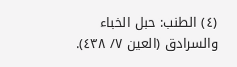(٤) الطنب: حبل الخباء والسرادق (العين ٧/ ٤٣٨).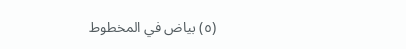(٥) بياض في المخطوط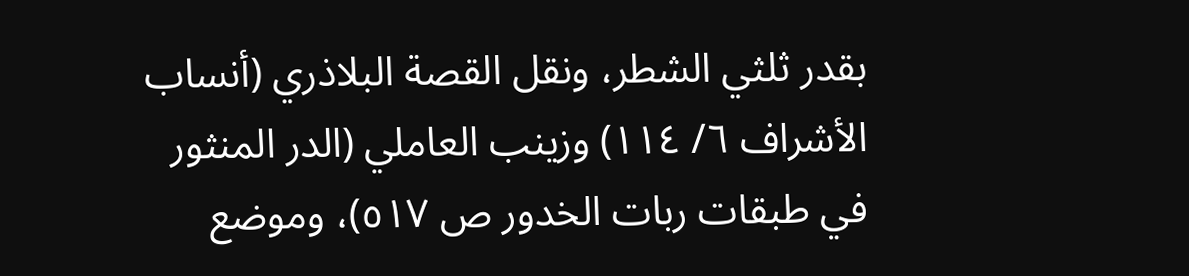بقدر ثلثي الشطر، ونقل القصة البلاذري (أنساب الأشراف ٦/ ١١٤) وزينب العاملي (الدر المنثور في طبقات ربات الخدور ص ٥١٧)، وموضع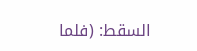السقط: (فلما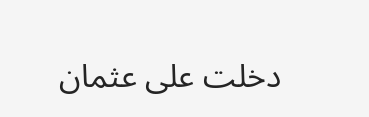دخلت على عثمان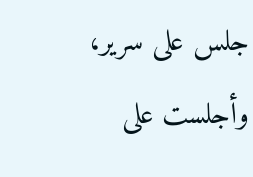جلس على سرير، وأجلست على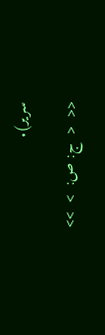سرير).

<<  <  ج: ص:  >  >>